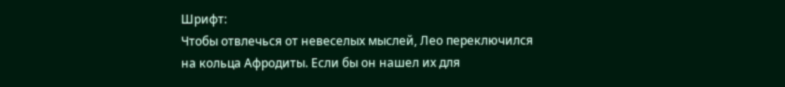Шрифт:
Чтобы отвлечься от невеселых мыслей, Лео переключился на кольца Афродиты. Если бы он нашел их для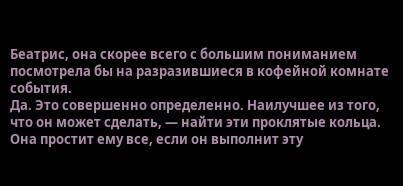Беатрис, она скорее всего с большим пониманием посмотрела бы на разразившиеся в кофейной комнате события.
Да. Это совершенно определенно. Наилучшее из того, что он может сделать, — найти эти проклятые кольца. Она простит ему все, если он выполнит эту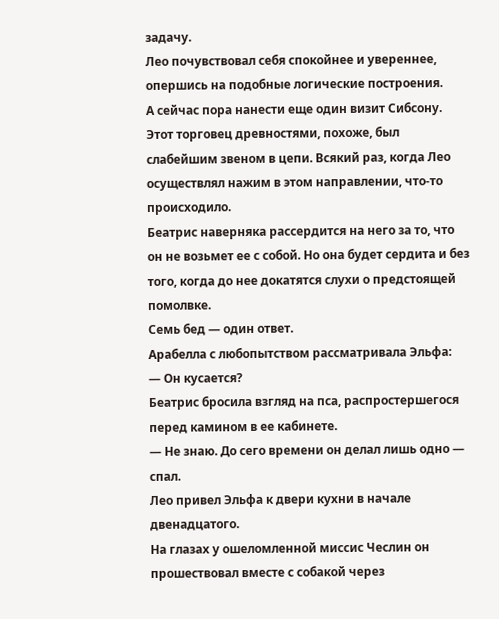задачу.
Лео почувствовал себя спокойнее и увереннее, опершись на подобные логические построения.
А сейчас пора нанести еще один визит Сибсону. Этот торговец древностями, похоже, был слабейшим звеном в цепи. Всякий раз, когда Лео осуществлял нажим в этом направлении, что-то происходило.
Беатрис наверняка рассердится на него за то, что он не возьмет ее с собой. Но она будет сердита и без того, когда до нее докатятся слухи о предстоящей помолвке.
Семь бед — один ответ.
Арабелла с любопытством рассматривала Эльфа:
— Он кусается?
Беатрис бросила взгляд на пса, распростершегося перед камином в ее кабинете.
— Не знаю. До сего времени он делал лишь одно — спал.
Лео привел Эльфа к двери кухни в начале двенадцатого.
На глазах у ошеломленной миссис Чеслин он прошествовал вместе с собакой через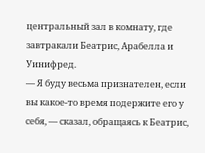центральный зал в комнату, где завтракали Беатрис, Арабелла и Уинифред.
— Я буду весьма признателен, если вы какое-то время подержите его у себя, — сказал, обращаясь к Беатрис,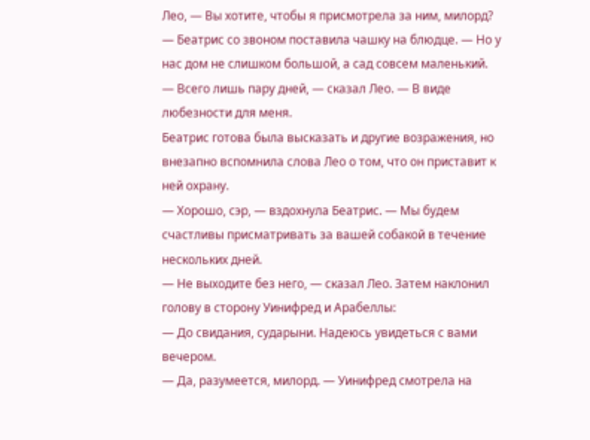Лео, — Вы хотите, чтобы я присмотрела за ним, милорд? — Беатрис со звоном поставила чашку на блюдце. — Но у нас дом не слишком большой, а сад совсем маленький.
— Всего лишь пару дней, — сказал Лео. — В виде любезности для меня.
Беатрис готова была высказать и другие возражения, но внезапно вспомнила слова Лео о том, что он приставит к ней охрану.
— Хорошо, сэр, — вздохнула Беатрис. — Мы будем счастливы присматривать за вашей собакой в течение нескольких дней.
— Не выходите без него, — сказал Лео. Затем наклонил голову в сторону Уинифред и Арабеллы:
— До свидания, сударыни. Надеюсь увидеться с вами вечером.
— Да, разумеется, милорд. — Уинифред смотрела на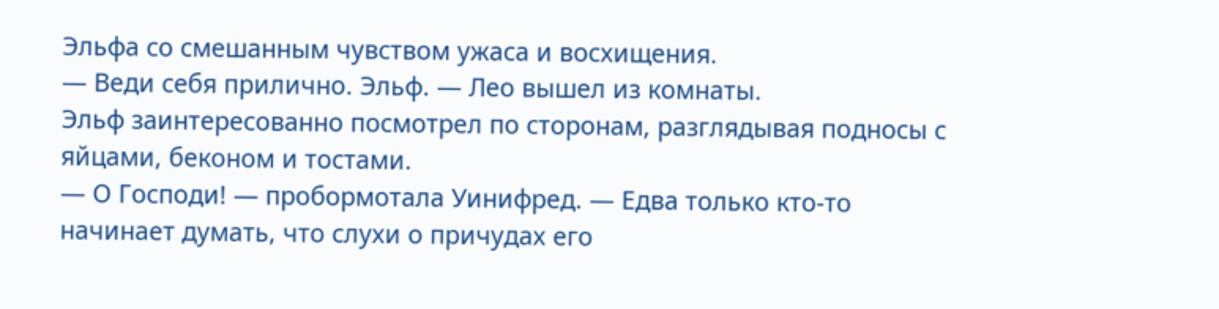Эльфа со смешанным чувством ужаса и восхищения.
— Веди себя прилично. Эльф. — Лео вышел из комнаты.
Эльф заинтересованно посмотрел по сторонам, разглядывая подносы с яйцами, беконом и тостами.
— О Господи! — пробормотала Уинифред. — Едва только кто-то начинает думать, что слухи о причудах его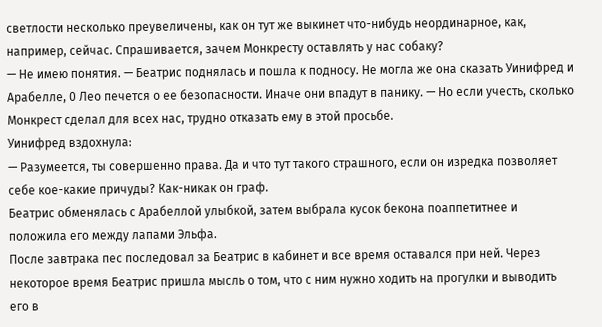светлости несколько преувеличены, как он тут же выкинет что-нибудь неординарное, как, например, сейчас. Спрашивается, зачем Монкресту оставлять у нас собаку?
— Не имею понятия. — Беатрис поднялась и пошла к подносу. Не могла же она сказать Уинифред и Арабелле, 0 Лео печется о ее безопасности. Иначе они впадут в панику. — Но если учесть, сколько Монкрест сделал для всех нас, трудно отказать ему в этой просьбе.
Уинифред вздохнула:
— Разумеется, ты совершенно права. Да и что тут такого страшного, если он изредка позволяет себе кое-какие причуды? Как-никак он граф.
Беатрис обменялась с Арабеллой улыбкой, затем выбрала кусок бекона поаппетитнее и положила его между лапами Эльфа.
После завтрака пес последовал за Беатрис в кабинет и все время оставался при ней. Через некоторое время Беатрис пришла мысль о том, что с ним нужно ходить на прогулки и выводить его в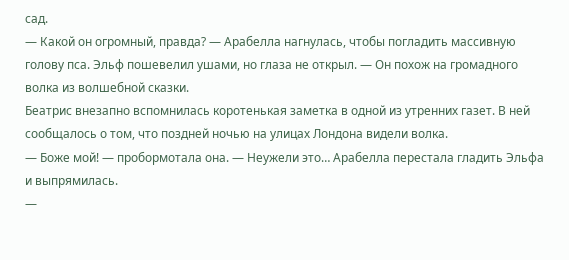сад.
— Какой он огромный, правда? — Арабелла нагнулась, чтобы погладить массивную голову пса. Эльф пошевелил ушами, но глаза не открыл. — Он похож на громадного волка из волшебной сказки.
Беатрис внезапно вспомнилась коротенькая заметка в одной из утренних газет. В ней сообщалось о том, что поздней ночью на улицах Лондона видели волка.
— Боже мой! — пробормотала она. — Неужели это… Арабелла перестала гладить Эльфа и выпрямилась.
—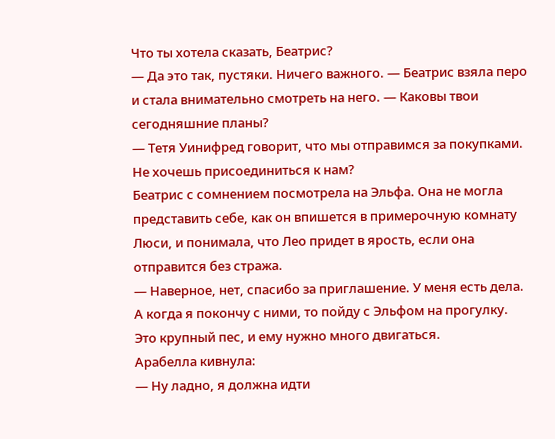Что ты хотела сказать, Беатрис?
— Да это так, пустяки. Ничего важного. — Беатрис взяла перо и стала внимательно смотреть на него. — Каковы твои сегодняшние планы?
— Тетя Уинифред говорит, что мы отправимся за покупками. Не хочешь присоединиться к нам?
Беатрис с сомнением посмотрела на Эльфа. Она не могла представить себе, как он впишется в примерочную комнату Люси, и понимала, что Лео придет в ярость, если она отправится без стража.
— Наверное, нет, спасибо за приглашение. У меня есть дела. А когда я покончу с ними, то пойду с Эльфом на прогулку. Это крупный пес, и ему нужно много двигаться.
Арабелла кивнула:
— Ну ладно, я должна идти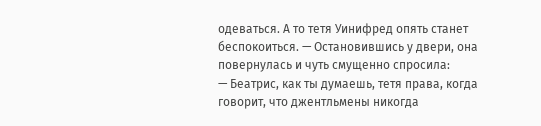одеваться. А то тетя Уинифред опять станет беспокоиться. — Остановившись у двери, она повернулась и чуть смущенно спросила:
— Беатрис, как ты думаешь, тетя права, когда говорит, что джентльмены никогда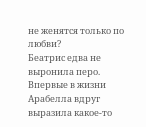не женятся только по любви?
Беатрис едва не выронила перо. Впервые в жизни Арабелла вдруг выразила какое-то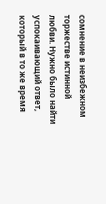сомнение в неизбежном торжестве истинной любви. Нужно было найти успокаивающий ответ, который в то же время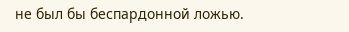не был бы беспардонной ложью.